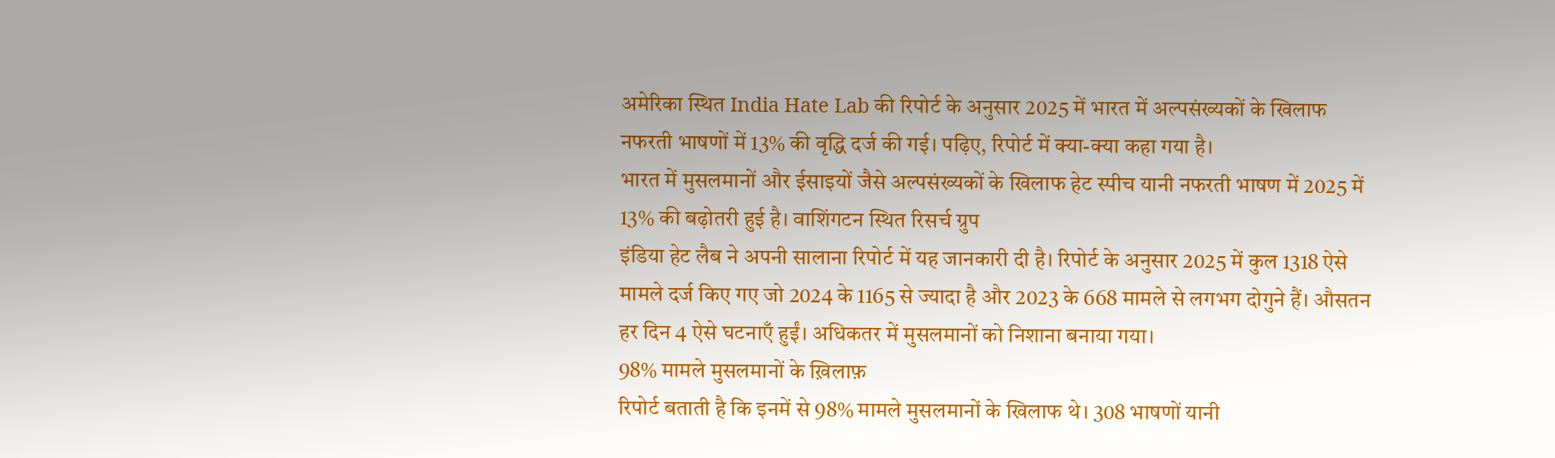अमेरिका स्थित India Hate Lab की रिपोर्ट के अनुसार 2025 में भारत में अल्पसंख्यकों के खिलाफ नफरती भाषणों में 13% की वृद्धि दर्ज की गई। पढ़िए, रिपोर्ट में क्या-क्या कहा गया है।
भारत में मुसलमानों और ईसाइयों जैसे अल्पसंख्यकों के खिलाफ हेट स्पीच यानी नफरती भाषण में 2025 में 13% की बढ़ोतरी हुई है। वाशिंगटन स्थित रिसर्च ग्रुप
इंडिया हेट लैब ने अपनी सालाना रिपोर्ट में यह जानकारी दी है। रिपोर्ट के अनुसार 2025 में कुल 1318 ऐसे मामले दर्ज किए गए जो 2024 के 1165 से ज्यादा है और 2023 के 668 मामले से लगभग दोगुने हैं। औसतन हर दिन 4 ऐसे घटनाएँ हुईं। अधिकतर में मुसलमानों को निशाना बनाया गया।
98% मामले मुसलमानों के ख़िलाफ़
रिपोर्ट बताती है कि इनमें से 98% मामले मुसलमानों के खिलाफ थे। 308 भाषणों यानी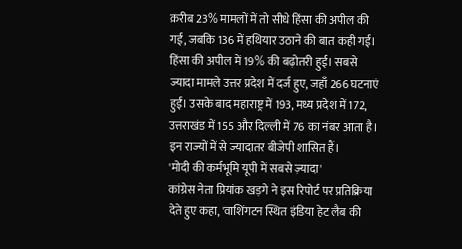क़रीब 23% मामलों में तो सीधे हिंसा की अपील की गई, जबकि 136 में हथियार उठाने की बात कही गई। हिंसा की अपील में 19% की बढ़ोतरी हुई। सबसे ज्यादा मामले उत्तर प्रदेश में दर्ज हुए, जहाँ 266 घटनाएं हुईं। उसके बाद महाराष्ट्र में 193, मध्य प्रदेश में 172, उत्तराखंड में 155 और दिल्ली में 76 का नंबर आता है। इन राज्यों में से ज्यादातर बीजेपी शासित हैं।
'मोदी की कर्मभूमि यूपी में सबसे ज़्यादा'
कांग्रेस नेता प्रियांक खड़गे ने इस रिपोर्ट पर प्रतिक्रिया देते हुए कहा, 'वाशिंगटन स्थित इंडिया हेट लैब की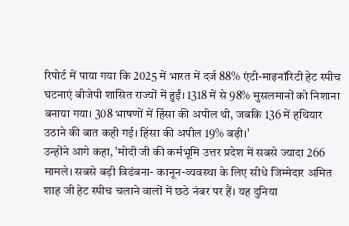रिपोर्ट में पाया गया कि 2025 में भारत में दर्ज 88% एंटी-माइनॉरिटी हेट स्पीच घटनाएं बीजेपी शासित राज्यों में हुईं। 1318 में से 98% मुसलमानों को निशाना बनाया गया। 308 भाषणों में हिंसा की अपील थी, जबकि 136 में हथियार उठाने की बात कही गई। हिंसा की अपील 19% बढ़ी।'
उन्होंने आगे कहा, 'मोदी जी की कर्मभूमि उत्तर प्रदेश में सबसे ज्यादा 266 मामले। सबसे बड़ी विडंबना- कानून-व्यवस्था के लिए सीधे जिम्मेदार अमित शाह जी हेट स्पीच चलाने वालों में छठे नंबर पर हैं। यह दुनिया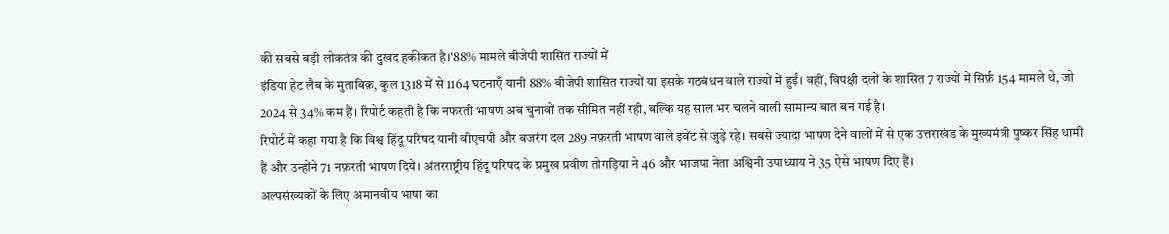की सबसे बड़ी लोकतंत्र की दुखद हकीकत है।'88% मामले बीजेपी शासित राज्यों में
इंडिया हेट लैब के मुताबिक़, कुल 1318 में से 1164 घटनाएँ यानी 88% बीजेपी शासित राज्यों या इसके गठबंधन वाले राज्यों में हुईं। वहीं, विपक्षी दलों के शासित 7 राज्यों में सिर्फ़ 154 मामले थे, जो 2024 से 34% कम हैं। रिपोर्ट कहती है कि नफरती भाषण अब चुनावों तक सीमित नहीं रही, बल्कि यह साल भर चलने वाली सामान्य बात बन गई है।
रिपोर्ट में कहा गया है कि विश्व हिंदू परिषद यानी वीएचपी और बजरंग दल 289 नफ़रती भाषण वाले इवेंट से जुड़े रहे। सबसे ज्यादा भाषण देने वालों में से एक उत्तराखंड के मुख्यमंत्री पुष्कर सिंह धामी हैं और उन्होंने 71 नफ़रती भाषण दिये। अंतरराष्ट्रीय हिंदू परिषद के प्रमुख प्रवीण तोगड़िया ने 46 और भाजपा नेता अश्विनी उपाध्याय ने 35 ऐसे भाषण दिए हैं।
अल्पसंख्यकों के लिए अमानवीय भाषा का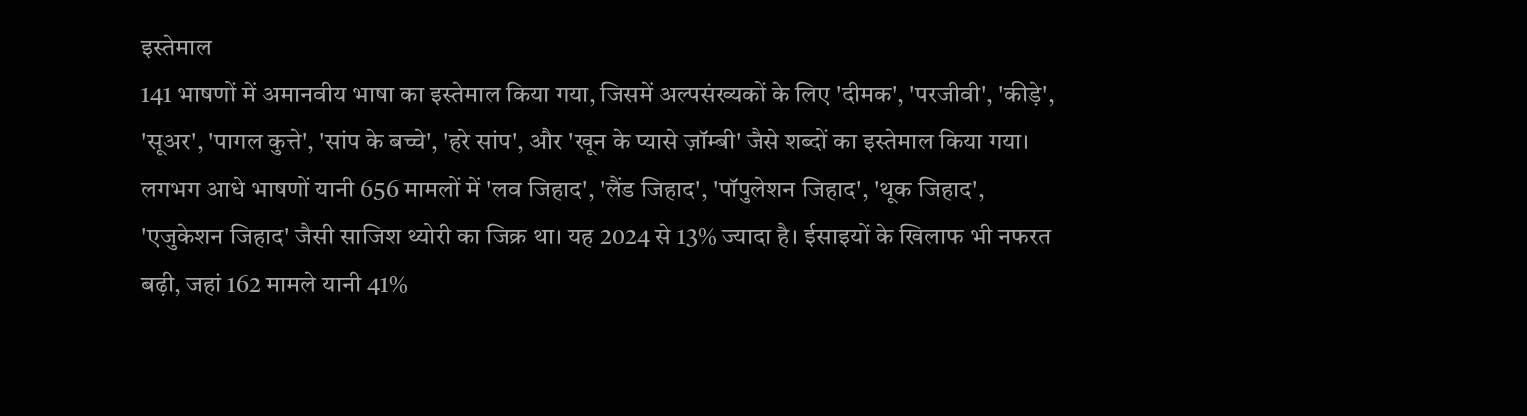इस्तेमाल
141 भाषणों में अमानवीय भाषा का इस्तेमाल किया गया, जिसमें अल्पसंख्यकों के लिए 'दीमक', 'परजीवी', 'कीड़े', 'सूअर', 'पागल कुत्ते', 'सांप के बच्चे', 'हरे सांप', और 'खून के प्यासे ज़ॉम्बी' जैसे शब्दों का इस्तेमाल किया गया। लगभग आधे भाषणों यानी 656 मामलों में 'लव जिहाद', 'लैंड जिहाद', 'पॉपुलेशन जिहाद', 'थूक जिहाद', 'एजुकेशन जिहाद' जैसी साजिश थ्योरी का जिक्र था। यह 2024 से 13% ज्यादा है। ईसाइयों के खिलाफ भी नफरत बढ़ी, जहां 162 मामले यानी 41%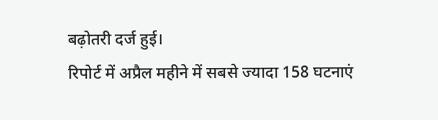बढ़ोतरी दर्ज हुई।
रिपोर्ट में अप्रैल महीने में सबसे ज्यादा 158 घटनाएं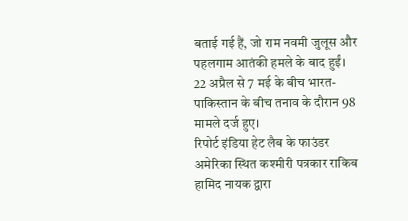बताई गई हैं, जो राम नवमी जुलूस और पहलगाम आतंकी हमले के बाद हुईं। 22 अप्रैल से 7 मई के बीच भारत-पाकिस्तान के बीच तनाव के दौरान 98 मामले दर्ज हुए।
रिपोर्ट इंडिया हेट लैब के फाउंडर अमेरिका स्थित कश्मीरी पत्रकार राकिब हामिद नायक द्वारा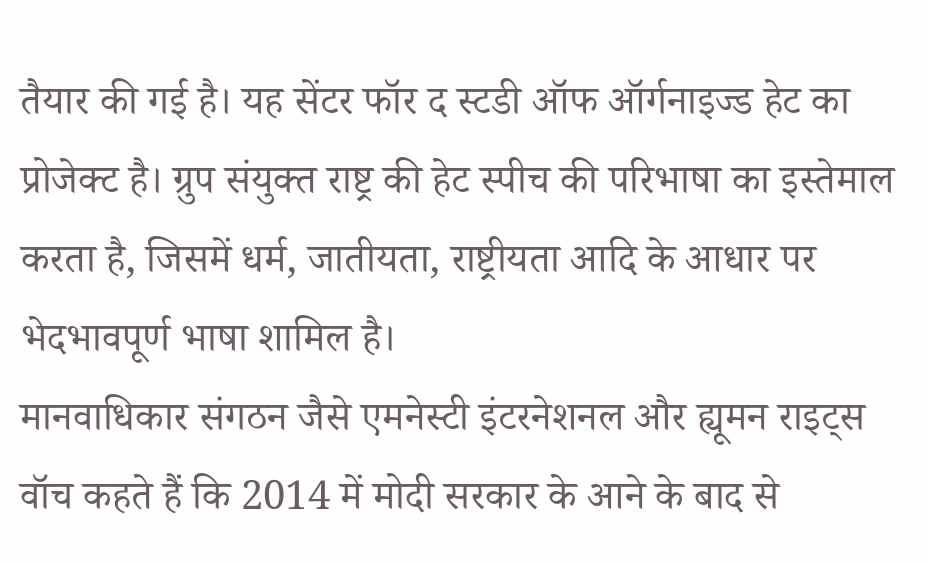तैयार की गई है। यह सेंटर फॉर द स्टडी ऑफ ऑर्गनाइज्ड हेट का प्रोजेक्ट है। ग्रुप संयुक्त राष्ट्र की हेट स्पीच की परिभाषा का इस्तेमाल करता है, जिसमें धर्म, जातीयता, राष्ट्रीयता आदि के आधार पर भेदभावपूर्ण भाषा शामिल है।
मानवाधिकार संगठन जैसे एमनेस्टी इंटरनेशनल और ह्यूमन राइट्स वॉच कहते हैं कि 2014 में मोदी सरकार के आने के बाद से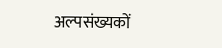अल्पसंख्यकों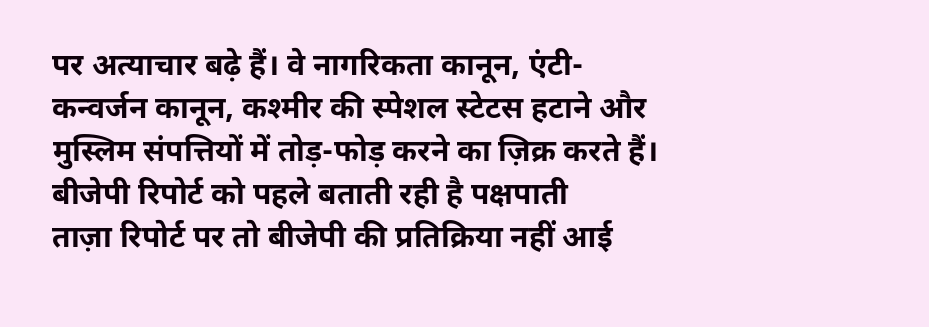पर अत्याचार बढ़े हैं। वे नागरिकता कानून, एंटी-कन्वर्जन कानून, कश्मीर की स्पेशल स्टेटस हटाने और मुस्लिम संपत्तियों में तोड़-फोड़ करने का ज़िक्र करते हैं।
बीजेपी रिपोर्ट को पहले बताती रही है पक्षपाती
ताज़ा रिपोर्ट पर तो बीजेपी की प्रतिक्रिया नहीं आई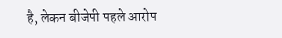है, लेकन बीजेपी पहले आरोप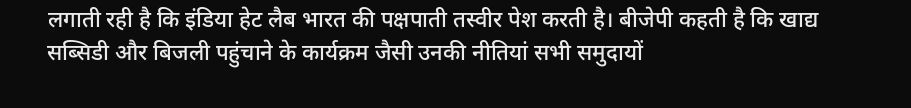लगाती रही है कि इंडिया हेट लैब भारत की पक्षपाती तस्वीर पेश करती है। बीजेपी कहती है कि खाद्य सब्सिडी और बिजली पहुंचाने के कार्यक्रम जैसी उनकी नीतियां सभी समुदायों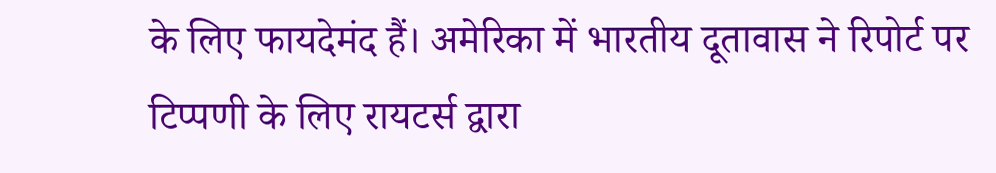के लिए फायदेमंद हैं। अमेरिका में भारतीय दूतावास ने रिपोर्ट पर टिप्पणी के लिए रायटर्स द्वारा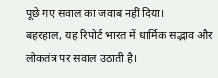पूछे गए सवाल का जवाब नहीं दिया।
बहरहाल, यह रिपोर्ट भारत में धार्मिक सद्भाव और लोकतंत्र पर सवाल उठाती है।